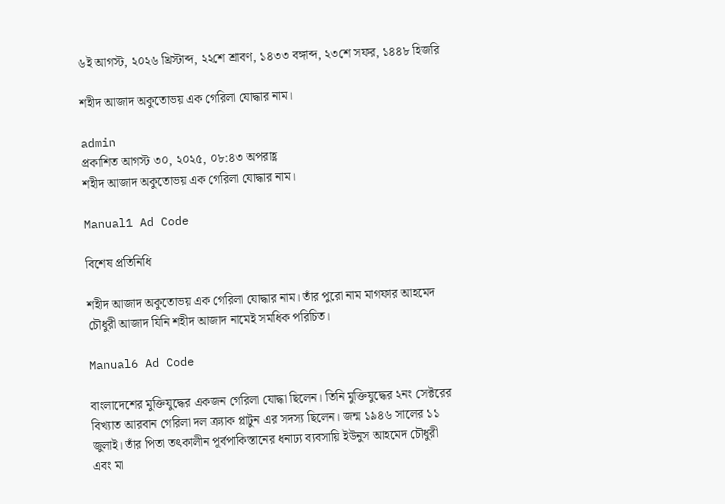৬ই আগস্ট, ২০২৬ খ্রিস্টাব্দ, ২২শে শ্রাবণ, ১৪৩৩ বঙ্গাব্দ, ২৩শে সফর, ১৪৪৮ হিজরি

শহীদ আজাদ অকুতোভয় এক গেরিলা যোদ্ধার নাম।

admin
প্রকাশিত আগস্ট ৩০, ২০২৫, ০৮:৪৩ অপরাহ্ণ
শহীদ আজাদ অকুতোভয় এক গেরিলা যোদ্ধার নাম।

Manual1 Ad Code

বিশেষ প্রতিনিধি

শহীদ আজাদ অকুতোভয় এক গেরিলা যোদ্ধার নাম। তাঁর পুরো নাম মাগফার আহমেদ চৌধুরী আজাদ যিনি শহীদ আজাদ নামেই সমধিক পরিচিত।

Manual6 Ad Code

বাংলাদেশের মুক্তিযুদ্ধের একজন গেরিলা যোদ্ধা ছিলেন। তিনি মুক্তিযুদ্ধের ২নং সেক্টরের বিখ্যাত আরবান গেরিলা দল ক্র্যাক প্লাটুন এর সদস্য ছিলেন। জন্ম ১৯৪৬ সালের ১১ জুলাই। তাঁর পিতা তৎকালীন পূর্বপাকিস্তানের ধনাঢ্য ব্যবসায়ি ইউনুস আহমেদ চৌধুরী এবং মা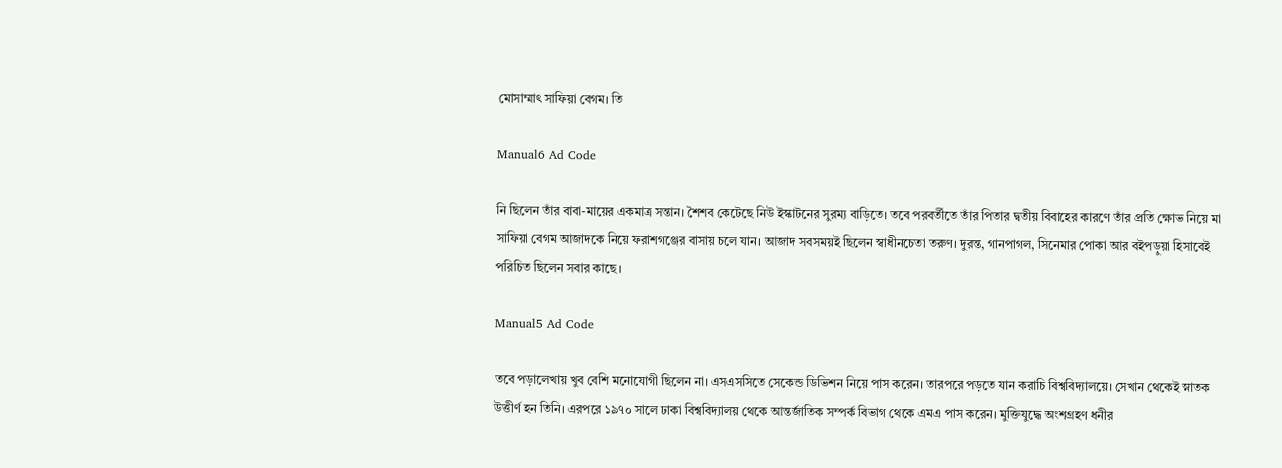মোসাম্মাৎ সাফিয়া বেগম। তি

Manual6 Ad Code

নি ছিলেন তাঁর বাবা-মায়ের একমাত্র সন্তান। শৈশব কেটেছে নিউ ইস্কাটনের সুরম্য বাড়িতে। তবে পরবর্তীতে তাঁর পিতার দ্বতীয় বিবাহের কারণে তাঁর প্রতি ক্ষোভ নিয়ে মা সাফিয়া বেগম আজাদকে নিয়ে ফরাশগঞ্জের বাসায় চলে যান। আজাদ সবসময়ই ছিলেন স্বাধীনচেতা তরুণ। দুরন্ত, গানপাগল, সিনেমার পোকা আর বইপড়ুয়া হিসাবেই পরিচিত ছিলেন সবার কাছে।

Manual5 Ad Code

তবে পড়ালেখায় খুব বেশি মনোযোগী ছিলেন না। এসএসসিতে সেকেন্ড ডিভিশন নিয়ে পাস করেন। তারপরে পড়তে যান করাচি বিশ্ববিদ্যালয়ে। সেখান থেকেই স্নাতক উত্তীর্ণ হন তিনি। এরপরে ১৯৭০ সালে ঢাকা বিশ্ববিদ্যালয় থেকে আন্তর্জাতিক সম্পর্ক বিভাগ থেকে এমএ পাস করেন। মুক্তিযুদ্ধে অংশগ্রহণ ধনীর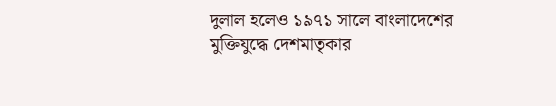দুলাল হলেও ১৯৭১ সালে বাংলাদেশের মুক্তিযুদ্ধে দেশমাতৃকার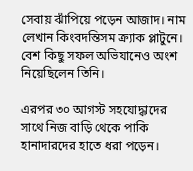সেবায় ঝাঁপিয়ে পড়েন আজাদ। নাম লেখান কিংবদন্তিসম ক্র্যাক প্লাটুনে। বেশ কিছু সফল অভিযানেও অংশ নিয়েছিলেন তিনি।

এরপর ৩০ আগস্ট সহযোদ্ধাদের সাথে নিজ বাড়ি থেকে পাকি হানাদারদের হাতে ধরা পড়েন।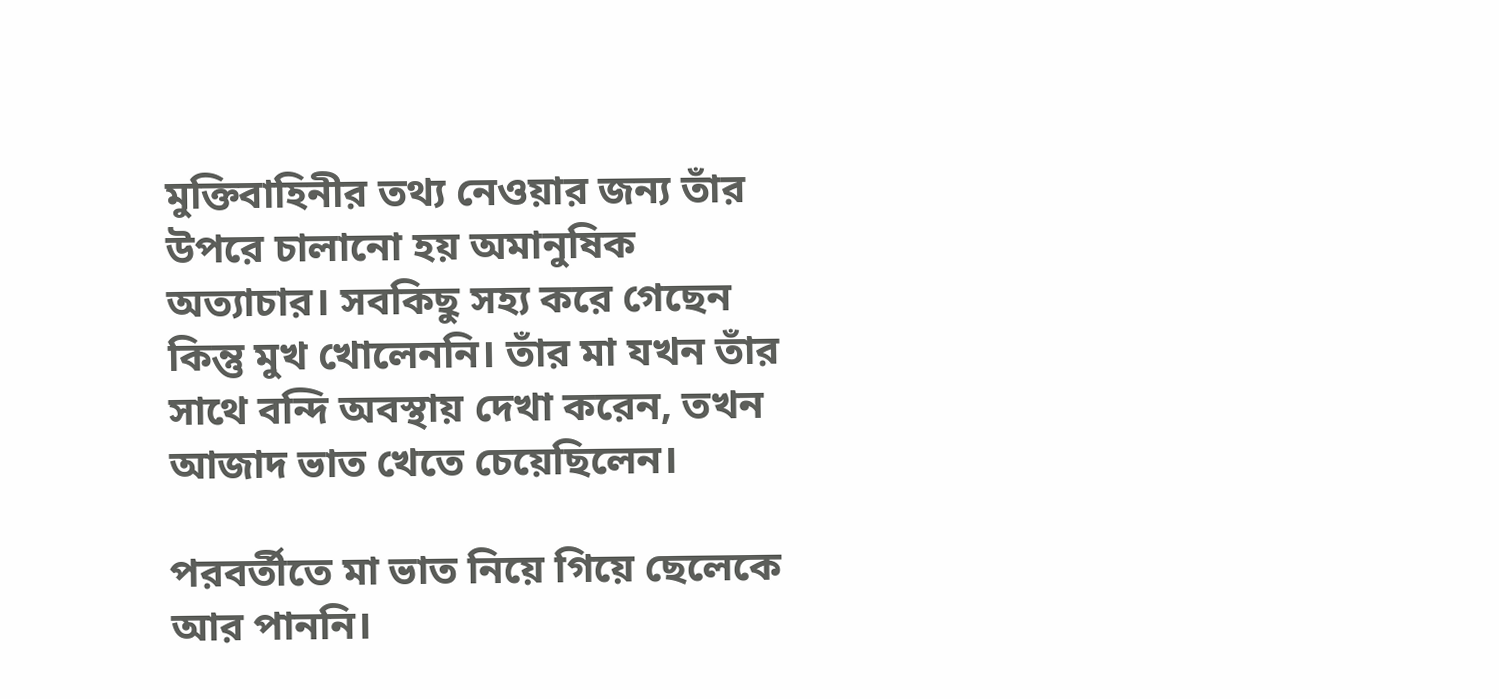মুক্তিবাহিনীর তথ্য নেওয়ার জন্য তাঁর উপরে চালানো হয় অমানুষিক অত্যাচার। সবকিছু সহ্য করে গেছেন কিন্তু মুখ খোলেননি। তাঁর মা যখন তাঁর সাথে বন্দি অবস্থায় দেখা করেন, তখন আজাদ ভাত খেতে চেয়েছিলেন।

পরবর্তীতে মা ভাত নিয়ে গিয়ে ছেলেকে আর পাননি।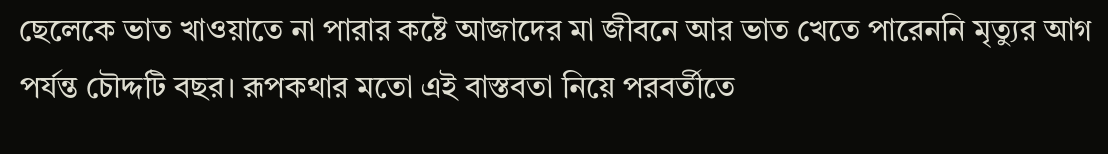ছেলেকে ভাত খাওয়াতে না পারার কষ্টে আজাদের মা জীবনে আর ভাত খেতে পারেননি মৃত্যুর আগ পর্যন্ত চৌদ্দটি বছর। রূপকথার মতো এই বাস্তবতা নিয়ে পরবর্তীতে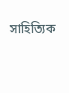সাহিত্যিক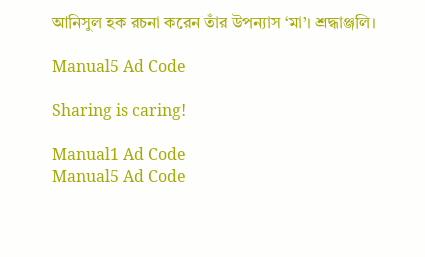আনিসুল হক রচনা করেন তাঁর উপন্যাস ‘মা’। শ্রদ্ধাঞ্জলি।

Manual5 Ad Code

Sharing is caring!

Manual1 Ad Code
Manual5 Ad Code